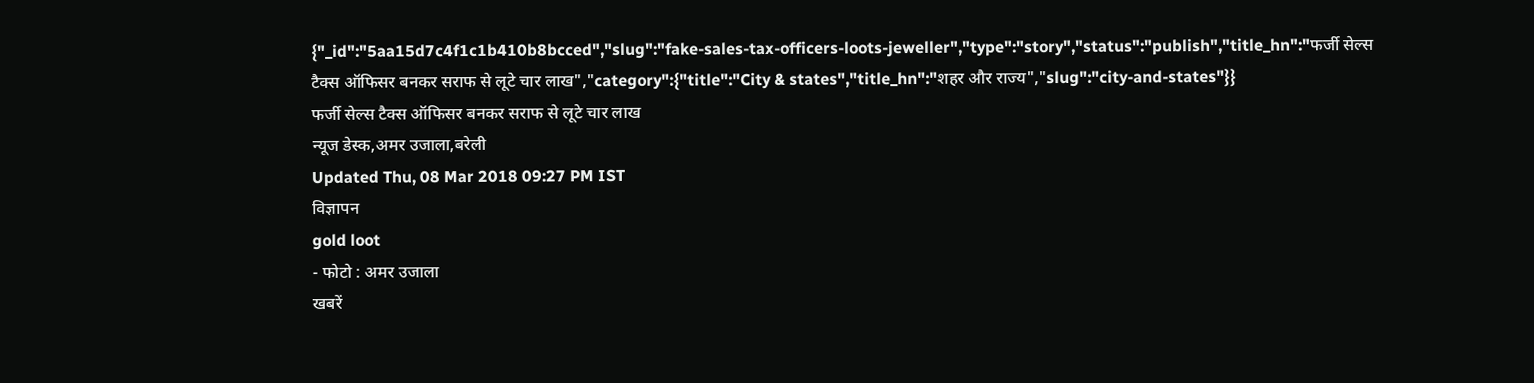{"_id":"5aa15d7c4f1c1b410b8bcced","slug":"fake-sales-tax-officers-loots-jeweller","type":"story","status":"publish","title_hn":"फर्जी सेल्स टैक्स ऑफिसर बनकर सराफ से लूटे चार लाख","category":{"title":"City & states","title_hn":"शहर और राज्य","slug":"city-and-states"}}
फर्जी सेल्स टैक्स ऑफिसर बनकर सराफ से लूटे चार लाख
न्यूज डेस्क,अमर उजाला,बरेली
Updated Thu, 08 Mar 2018 09:27 PM IST
विज्ञापन
gold loot
- फोटो : अमर उजाला
खबरें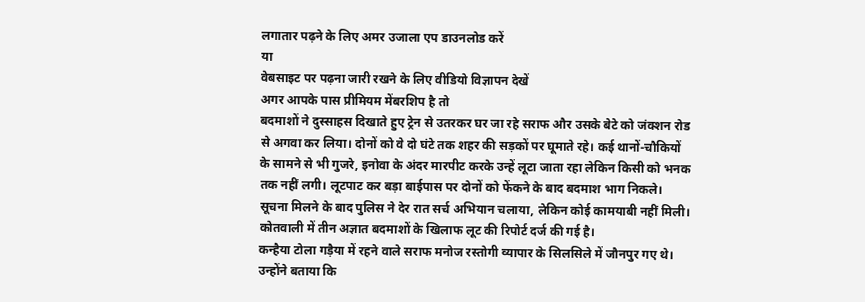लगातार पढ़ने के लिए अमर उजाला एप डाउनलोड करें
या
वेबसाइट पर पढ़ना जारी रखने के लिए वीडियो विज्ञापन देखें
अगर आपके पास प्रीमियम मेंबरशिप है तो
बदमाशों ने दुस्साहस दिखाते हुए ट्रेन से उतरकर घर जा रहे सराफ और उसके बेटे को जंक्शन रोड से अगवा कर लिया। दोनों को वे दो घंटे तक शहर की सड़कों पर घूमाते रहे। कई थानों-चौकियों के सामने से भी गुजरे, इनोवा के अंदर मारपीट करके उन्हें लूटा जाता रहा लेकिन किसी को भनक तक नहीं लगी। लूटपाट कर बड़ा बाईपास पर दोनों को फेंकने के बाद बदमाश भाग निकले। सूचना मिलने के बाद पुलिस ने देर रात सर्च अभियान चलाया, लेकिन कोई कामयाबी नहीं मिली। कोतवाली में तीन अज्ञात बदमाशों के खिलाफ लूट की रिपोर्ट दर्ज की गई है।
कन्हैया टोला गड़ैया में रहने वाले सराफ मनोज रस्तोगी व्यापार के सिलसिले में जौनपुर गए थे। उन्होंने बताया कि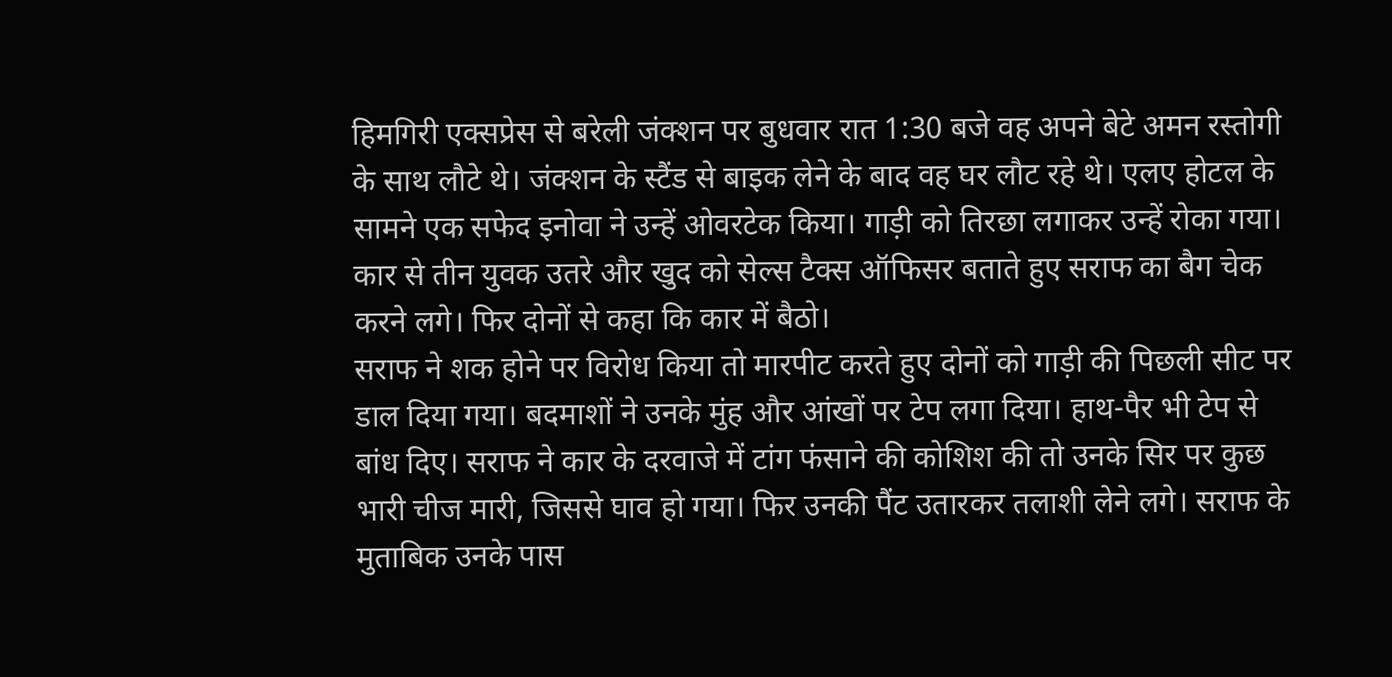हिमगिरी एक्सप्रेस से बरेली जंक्शन पर बुधवार रात 1:30 बजे वह अपने बेटे अमन रस्तोगी के साथ लौटे थे। जंक्शन के स्टैंड से बाइक लेने के बाद वह घर लौट रहे थे। एलए होटल के सामने एक सफेद इनोवा ने उन्हें ओवरटेक किया। गाड़ी को तिरछा लगाकर उन्हें रोका गया। कार से तीन युवक उतरे और खुद को सेल्स टैक्स ऑफिसर बताते हुए सराफ का बैग चेक करने लगे। फिर दोनों से कहा कि कार में बैठो।
सराफ ने शक होने पर विरोध किया तो मारपीट करते हुए दोनों को गाड़ी की पिछली सीट पर डाल दिया गया। बदमाशों ने उनके मुंह और आंखों पर टेप लगा दिया। हाथ-पैर भी टेप से बांध दिए। सराफ ने कार के दरवाजे में टांग फंसाने की कोशिश की तो उनके सिर पर कुछ भारी चीज मारी, जिससे घाव हो गया। फिर उनकी पैंट उतारकर तलाशी लेने लगे। सराफ के मुताबिक उनके पास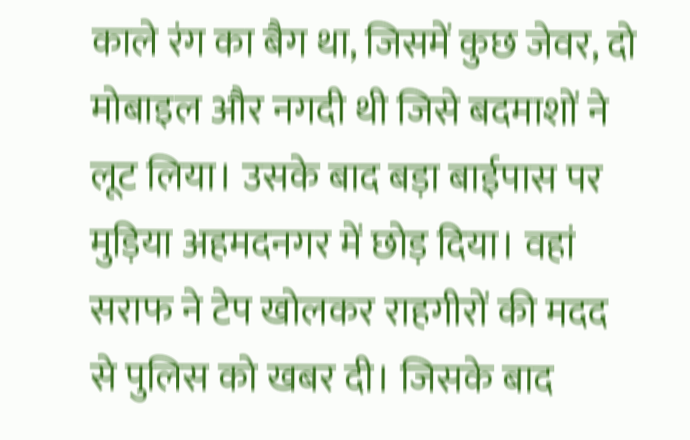काले रंग का बैग था, जिसमें कुछ जेवर, दो मोबाइल और नगदी थी जिसे बदमाशों ने लूट लिया। उसके बाद बड़ा बाईपास पर मुड़िया अहमदनगर में छोड़ दिया। वहां सराफ ने टेप खोलकर राहगीरों की मदद से पुलिस को खबर दी। जिसके बाद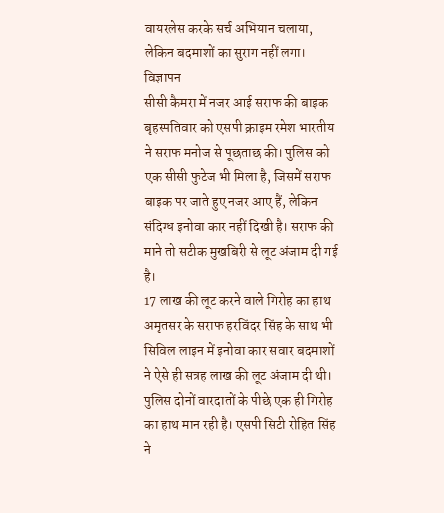वायरलेस करके सर्च अभियान चलाया, लेकिन बदमाशों का सुराग नहीं लगा।
विज्ञापन
सीसी कैमरा में नजर आई सराफ की बाइक
बृहस्पतिवार को एसपी क्राइम रमेश भारतीय ने सराफ मनोज से पूछताछ की। पुलिस को एक सीसी फुटेज भी मिला है, जिसमें सराफ बाइक पर जाते हुए नजर आए हैं, लेकिन संदिग्ध इनोवा कार नहीं दिखी है। सराफ की माने तो सटीक मुखबिरी से लूट अंजाम दी गई है।
17 लाख की लूट करने वाले गिरोह का हाथ
अमृतसर के सराफ हरविंदर सिंह के साथ भी सिविल लाइन में इनोवा कार सवार बदमाशों ने ऐसे ही सत्रह लाख की लूट अंजाम दी थी। पुलिस दोनों वारदातों के पीछे एक ही गिरोह का हाथ मान रही है। एसपी सिटी रोहित सिंह ने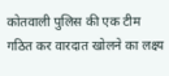कोतवाली पुलिस की एक टीम गठित कर वारदात खोलने का लक्ष्य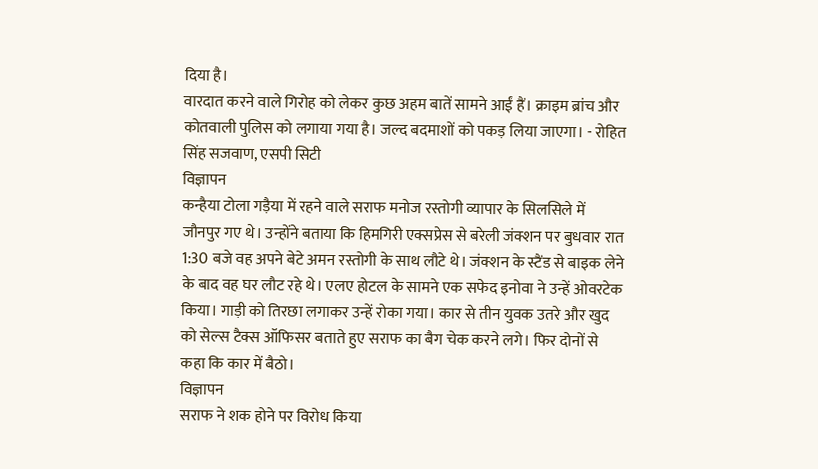दिया है।
वारदात करने वाले गिरोह को लेकर कुछ अहम बातें सामने आईं हैं। क्राइम ब्रांच और कोतवाली पुलिस को लगाया गया है। जल्द बदमाशों को पकड़ लिया जाएगा। - रोहित सिंह सजवाण, एसपी सिटी
विज्ञापन
कन्हैया टोला गड़ैया में रहने वाले सराफ मनोज रस्तोगी व्यापार के सिलसिले में जौनपुर गए थे। उन्होंने बताया कि हिमगिरी एक्सप्रेस से बरेली जंक्शन पर बुधवार रात 1:30 बजे वह अपने बेटे अमन रस्तोगी के साथ लौटे थे। जंक्शन के स्टैंड से बाइक लेने के बाद वह घर लौट रहे थे। एलए होटल के सामने एक सफेद इनोवा ने उन्हें ओवरटेक किया। गाड़ी को तिरछा लगाकर उन्हें रोका गया। कार से तीन युवक उतरे और खुद को सेल्स टैक्स ऑफिसर बताते हुए सराफ का बैग चेक करने लगे। फिर दोनों से कहा कि कार में बैठो।
विज्ञापन
सराफ ने शक होने पर विरोध किया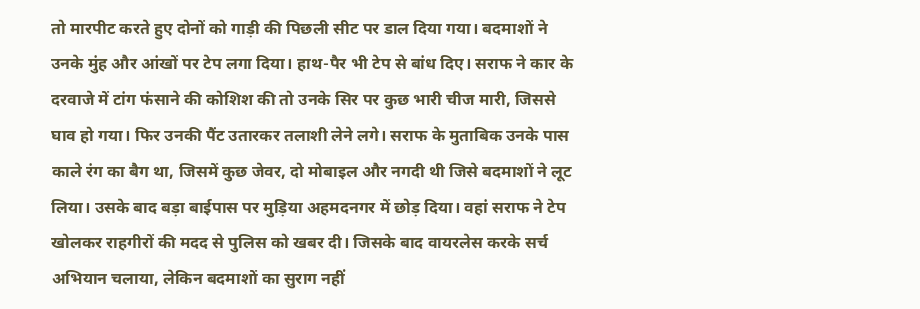तो मारपीट करते हुए दोनों को गाड़ी की पिछली सीट पर डाल दिया गया। बदमाशों ने उनके मुंह और आंखों पर टेप लगा दिया। हाथ-पैर भी टेप से बांध दिए। सराफ ने कार के दरवाजे में टांग फंसाने की कोशिश की तो उनके सिर पर कुछ भारी चीज मारी, जिससे घाव हो गया। फिर उनकी पैंट उतारकर तलाशी लेने लगे। सराफ के मुताबिक उनके पास काले रंग का बैग था, जिसमें कुछ जेवर, दो मोबाइल और नगदी थी जिसे बदमाशों ने लूट लिया। उसके बाद बड़ा बाईपास पर मुड़िया अहमदनगर में छोड़ दिया। वहां सराफ ने टेप खोलकर राहगीरों की मदद से पुलिस को खबर दी। जिसके बाद वायरलेस करके सर्च अभियान चलाया, लेकिन बदमाशों का सुराग नहीं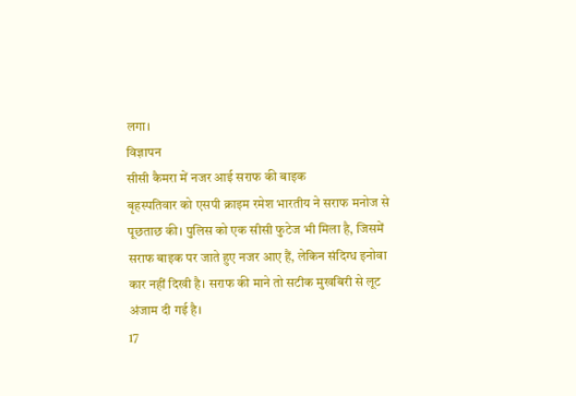लगा।
विज्ञापन
सीसी कैमरा में नजर आई सराफ की बाइक
बृहस्पतिवार को एसपी क्राइम रमेश भारतीय ने सराफ मनोज से पूछताछ की। पुलिस को एक सीसी फुटेज भी मिला है, जिसमें सराफ बाइक पर जाते हुए नजर आए हैं, लेकिन संदिग्ध इनोवा कार नहीं दिखी है। सराफ की माने तो सटीक मुखबिरी से लूट अंजाम दी गई है।
17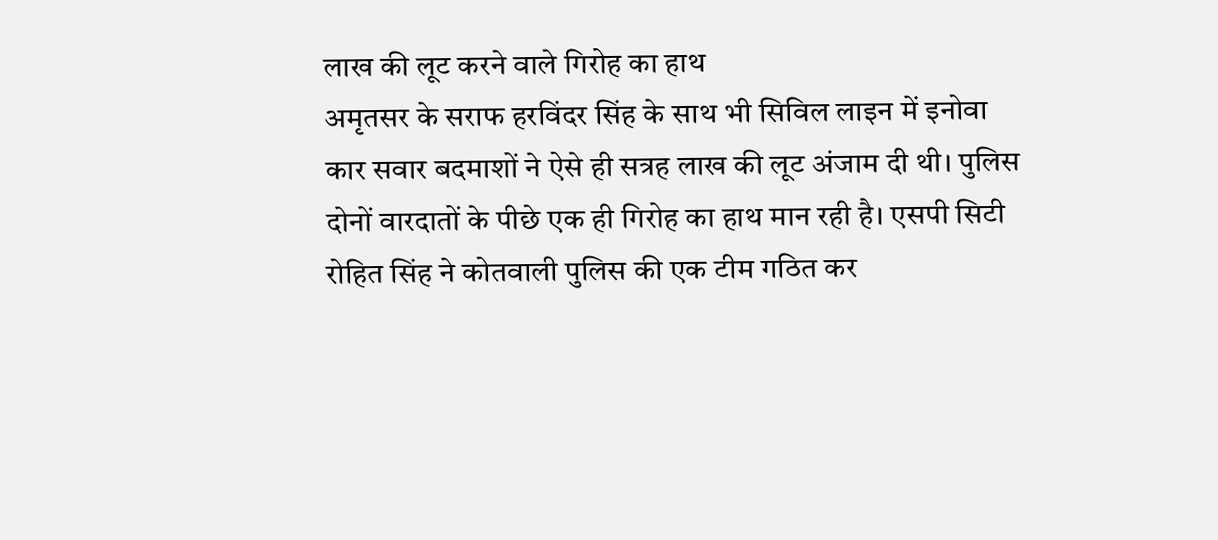लाख की लूट करने वाले गिरोह का हाथ
अमृतसर के सराफ हरविंदर सिंह के साथ भी सिविल लाइन में इनोवा कार सवार बदमाशों ने ऐसे ही सत्रह लाख की लूट अंजाम दी थी। पुलिस दोनों वारदातों के पीछे एक ही गिरोह का हाथ मान रही है। एसपी सिटी रोहित सिंह ने कोतवाली पुलिस की एक टीम गठित कर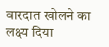वारदात खोलने का लक्ष्य दिया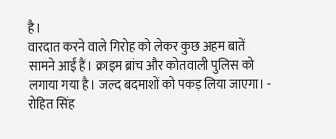है।
वारदात करने वाले गिरोह को लेकर कुछ अहम बातें सामने आईं हैं। क्राइम ब्रांच और कोतवाली पुलिस को लगाया गया है। जल्द बदमाशों को पकड़ लिया जाएगा। - रोहित सिंह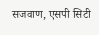सजवाण, एसपी सिटी